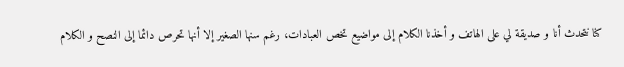كنا نتحدث أنا و صديقة لي على الهاتف و أخذنا الكلام إلى مواضيع تخص العبادات، رغم سنها الصغير إلا أنها تحرص دائما إلى النصح و الكلام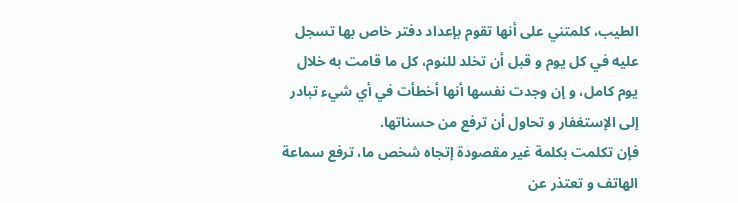الطيب، كلمتني على أنها تقوم بإعداد دفتر خاص بها تسجل عليه في كل يوم و قبل أن تخلد للنوم، كل ما قامت به خلال يوم كامل، و إن وجدت نفسها أنها أخطأت في أي شيء تبادر إلى الإستغفار و تحاول أن ترفع من حسناتها.
فإن تكلمت بكلمة غير مقصودة إتجاه شخص ما، ترفع سماعة الهاتف و تعتذر عن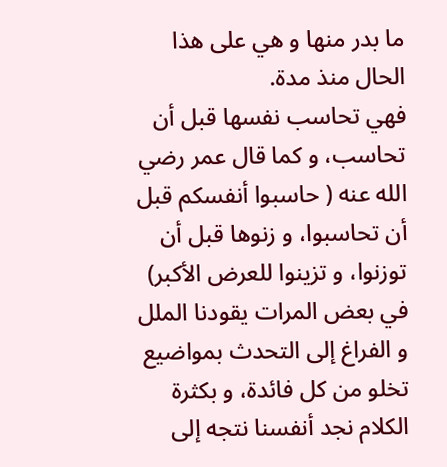ما بدر منها و هي على هذا الحال منذ مدة.
فهي تحاسب نفسها قبل أن تحاسب، و كما قال عمر رضي الله عنه ( حاسبوا أنفسكم قبل أن تحاسبوا، و زنوها قبل أن توزنوا، و تزينوا للعرض الأكبر)
في بعض المرات يقودنا الملل و الفراغ إلى التحدث بمواضيع تخلو من كل فائدة، و بكثرة الكلام نجد أنفسنا نتجه إلى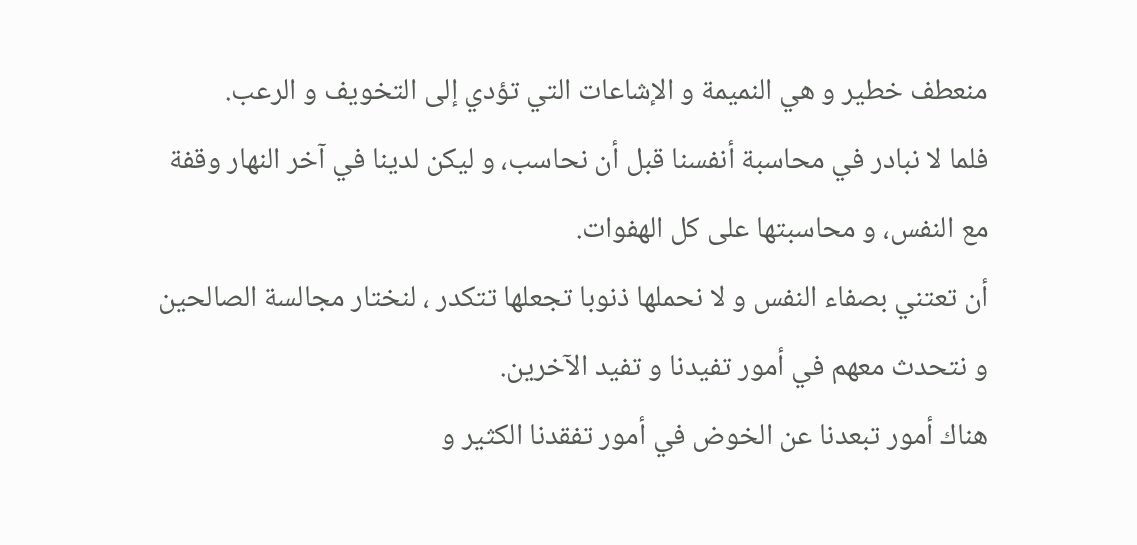منعطف خطير و هي النميمة و الإشاعات التي تؤدي إلى التخويف و الرعب.
فلما لا نبادر في محاسبة أنفسنا قبل أن نحاسب، و ليكن لدينا في آخر النهار وقفة مع النفس، و محاسبتها على كل الهفوات.
أن تعتني بصفاء النفس و لا نحملها ذنوبا تجعلها تتكدر ، لنختار مجالسة الصالحين و نتحدث معهم في أمور تفيدنا و تفيد الآخرين.
هناك أمور تبعدنا عن الخوض في أمور تفقدنا الكثير و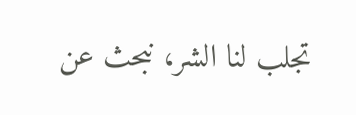تجلب لنا الشر، نبحث عن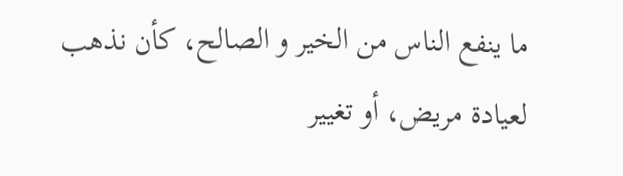ما ينفع الناس من الخير و الصالح، كأن نذهب لعيادة مريض، أو تغيير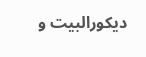ديكورالبيت و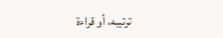ترتيبه، أو قراءة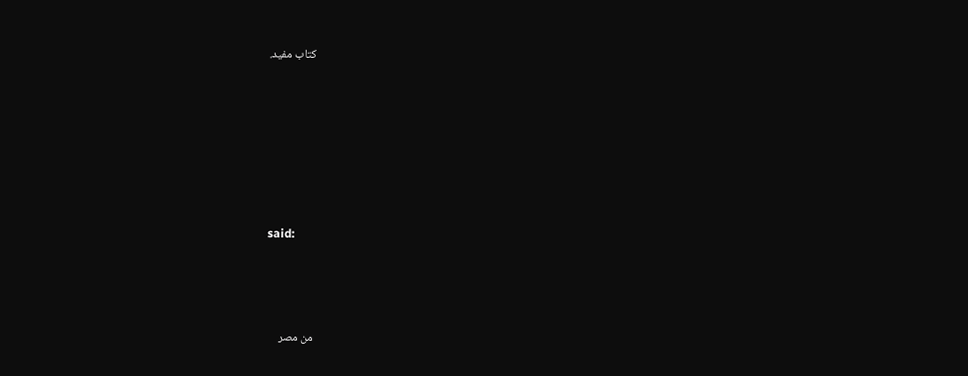كتاب مفيد.






said:



من مصر